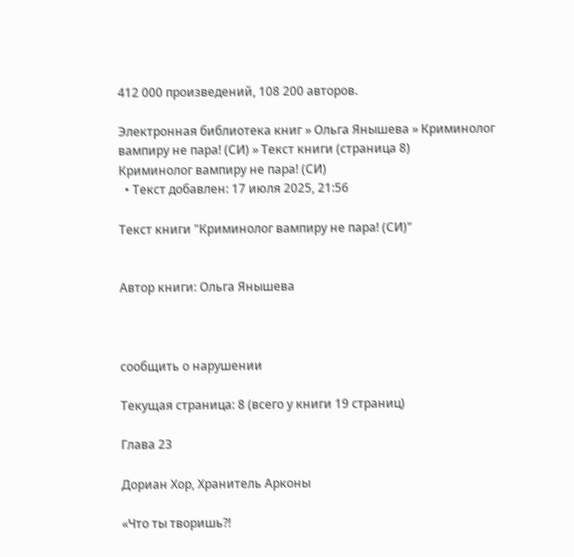412 000 произведений, 108 200 авторов.

Электронная библиотека книг » Ольга Янышева » Криминолог вампиру не пара! (СИ) » Текст книги (страница 8)
Криминолог вампиру не пара! (СИ)
  • Текст добавлен: 17 июля 2025, 21:56

Текст книги "Криминолог вампиру не пара! (СИ)"


Автор книги: Ольга Янышева



сообщить о нарушении

Текущая страница: 8 (всего у книги 19 страниц)

Глава 23

Дориан Хор, Хранитель Арконы

«Что ты творишь?!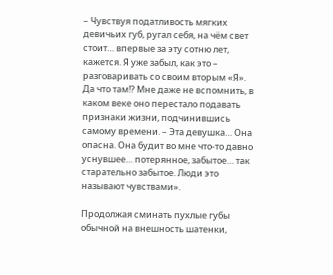– Чувствуя податливость мягких девичьих губ, ругал себя, на чём свет стоит… впервые за эту сотню лет, кажется. Я уже забыл, как это – разговаривать со своим вторым «Я». Да что там!? Мне даже не вспомнить, в каком веке оно перестало подавать признаки жизни, подчинившись самому времени. – Эта девушка… Она опасна. Она будит во мне что-то давно уснувшее… потерянное, забытое… так старательно забытое. Люди это называют чувствами».

Продолжая сминать пухлые губы обычной на внешность шатенки,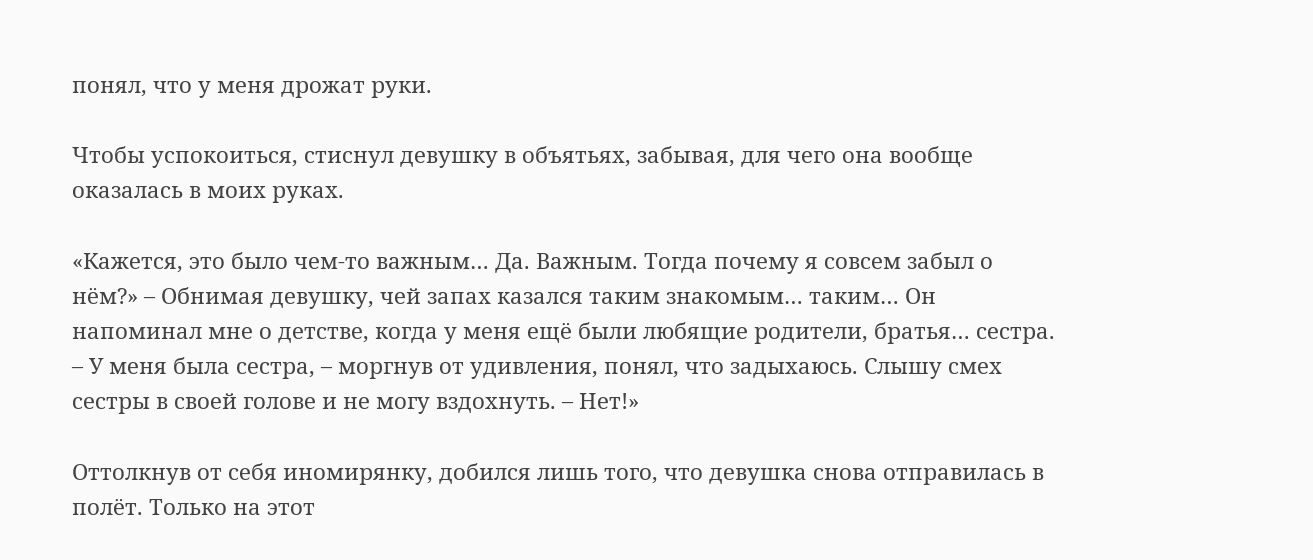понял, что у меня дрожат руки.

Чтобы успокоиться, стиснул девушку в объятьях, забывая, для чего она вообще оказалась в моих руках.

«Кажется, это было чем-то важным… Да. Важным. Тогда почему я совсем забыл о нём?» – Обнимая девушку, чей запах казался таким знакомым… таким… Он напоминал мне о детстве, когда у меня ещё были любящие родители, братья… сестра. – У меня была сестра, – моргнув от удивления, понял, что задыхаюсь. Слышу смех сестры в своей голове и не могу вздохнуть. – Нет!»

Оттолкнув от себя иномирянку, добился лишь того, что девушка снова отправилась в полёт. Только на этот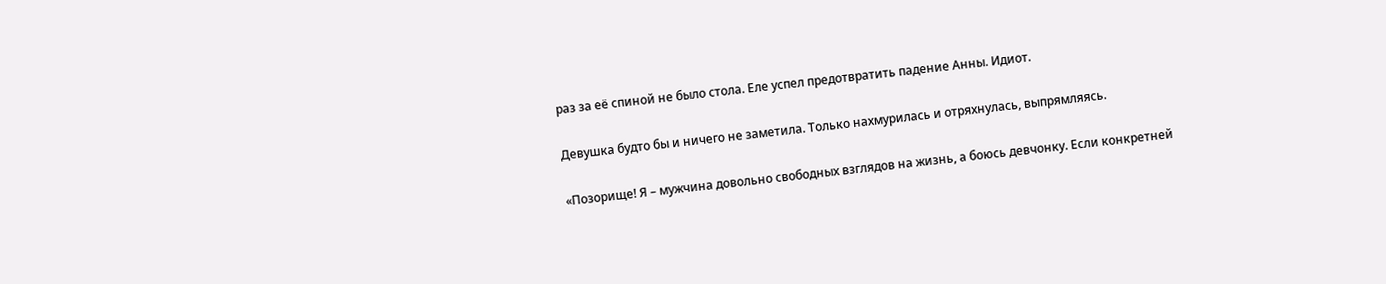раз за её спиной не было стола. Еле успел предотвратить падение Анны. Идиот.

Девушка будто бы и ничего не заметила. Только нахмурилась и отряхнулась, выпрямляясь.

«Позорище! Я – мужчина довольно свободных взглядов на жизнь, а боюсь девчонку. Если конкретней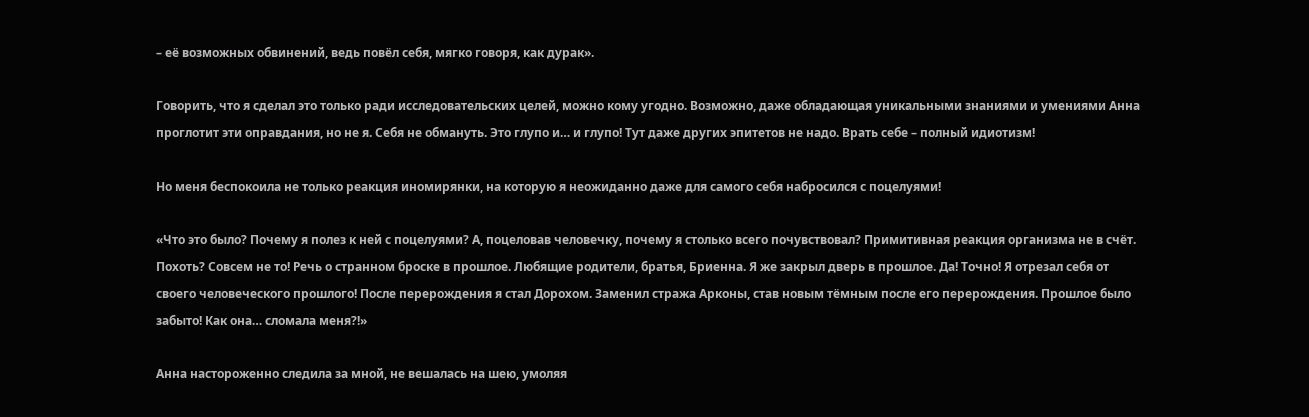– её возможных обвинений, ведь повёл себя, мягко говоря, как дурак».

Говорить, что я сделал это только ради исследовательских целей, можно кому угодно. Возможно, даже обладающая уникальными знаниями и умениями Анна проглотит эти оправдания, но не я. Себя не обмануть. Это глупо и… и глупо! Тут даже других эпитетов не надо. Врать себе – полный идиотизм!

Но меня беспокоила не только реакция иномирянки, на которую я неожиданно даже для самого себя набросился с поцелуями!

«Что это было? Почему я полез к ней с поцелуями? А, поцеловав человечку, почему я столько всего почувствовал? Примитивная реакция организма не в счёт. Похоть? Совсем не то! Речь о странном броске в прошлое. Любящие родители, братья, Бриенна. Я же закрыл дверь в прошлое. Да! Точно! Я отрезал себя от своего человеческого прошлого! После перерождения я стал Дорохом. Заменил стража Арконы, став новым тёмным после его перерождения. Прошлое было забыто! Как она… сломала меня?!»

Анна настороженно следила за мной, не вешалась на шею, умоляя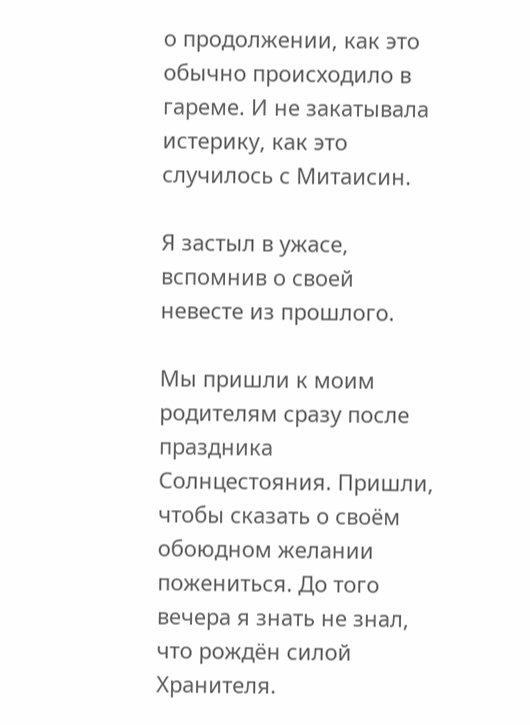о продолжении, как это обычно происходило в гареме. И не закатывала истерику, как это случилось с Митаисин.

Я застыл в ужасе, вспомнив о своей невесте из прошлого.

Мы пришли к моим родителям сразу после праздника Солнцестояния. Пришли, чтобы сказать о своём обоюдном желании пожениться. До того вечера я знать не знал, что рождён силой Хранителя.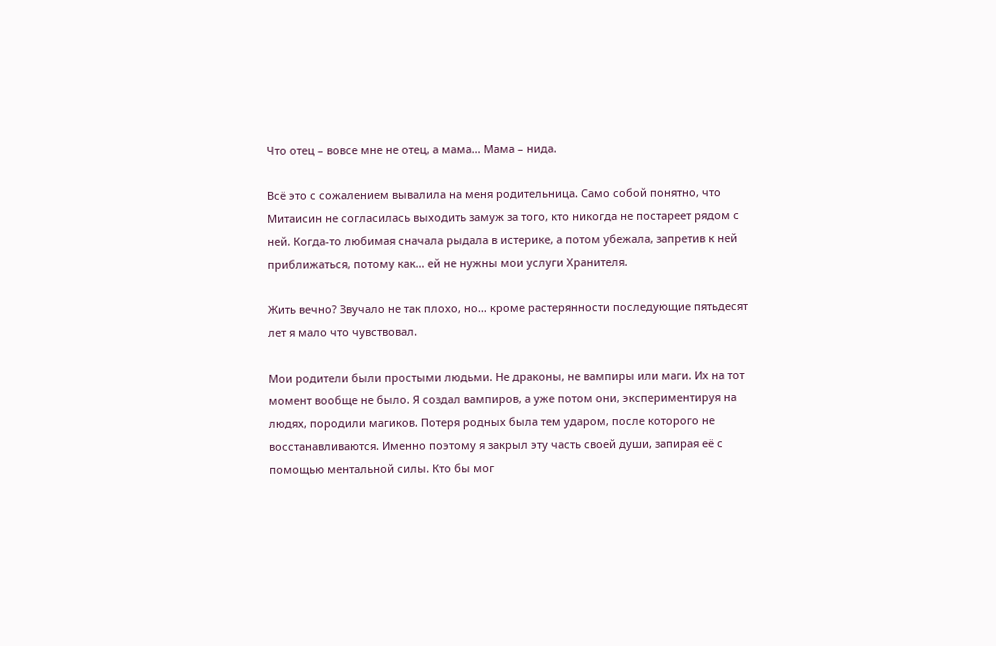Что отец – вовсе мне не отец, а мама… Мама – нида.

Всё это с сожалением вывалила на меня родительница. Само собой понятно, что Митаисин не согласилась выходить замуж за того, кто никогда не постареет рядом с ней. Когда-то любимая сначала рыдала в истерике, а потом убежала, запретив к ней приближаться, потому как… ей не нужны мои услуги Хранителя.

Жить вечно? Звучало не так плохо, но… кроме растерянности последующие пятьдесят лет я мало что чувствовал.

Мои родители были простыми людьми. Не драконы, не вампиры или маги. Их на тот момент вообще не было. Я создал вампиров, а уже потом они, экспериментируя на людях, породили магиков. Потеря родных была тем ударом, после которого не восстанавливаются. Именно поэтому я закрыл эту часть своей души, запирая её с помощью ментальной силы. Кто бы мог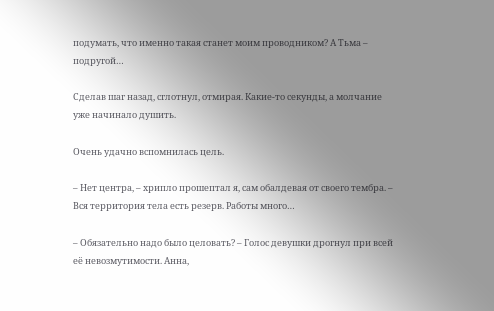подумать, что именно такая станет моим проводником? А Тьма – подругой…

Сделав шаг назад, сглотнул, отмирая. Какие-то секунды, а молчание уже начинало душить.

Очень удачно вспомнилась цель.

– Нет центра, – хрипло прошептал я, сам обалдевая от своего тембра. – Вся территория тела есть резерв. Работы много…

– Обязательно надо было целовать? – Голос девушки дрогнул при всей её невозмутимости. Анна,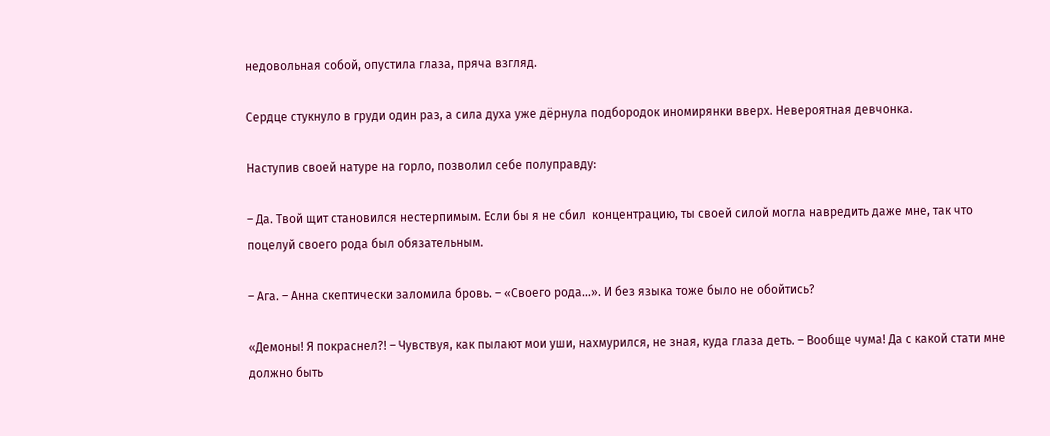недовольная собой, опустила глаза, пряча взгляд.

Сердце стукнуло в груди один раз, а сила духа уже дёрнула подбородок иномирянки вверх. Невероятная девчонка.

Наступив своей натуре на горло, позволил себе полуправду:

– Да. Твой щит становился нестерпимым. Если бы я не сбил  концентрацию, ты своей силой могла навредить даже мне, так что поцелуй своего рода был обязательным.

– Ага. – Анна скептически заломила бровь. – «Своего рода…». И без языка тоже было не обойтись?

«Демоны! Я покраснел?! – Чувствуя, как пылают мои уши, нахмурился, не зная, куда глаза деть. – Вообще чума! Да с какой стати мне должно быть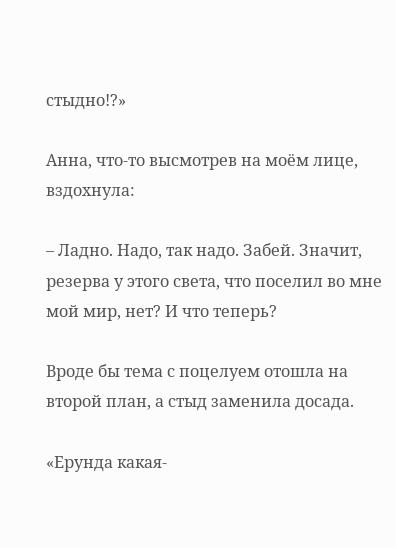стыдно!?»

Анна, что-то высмотрев на моём лице, вздохнула:

– Ладно. Надо, так надо. Забей. Значит, резерва у этого света, что поселил во мне мой мир, нет? И что теперь?

Вроде бы тема с поцелуем отошла на второй план, а стыд заменила досада.

«Ерунда какая-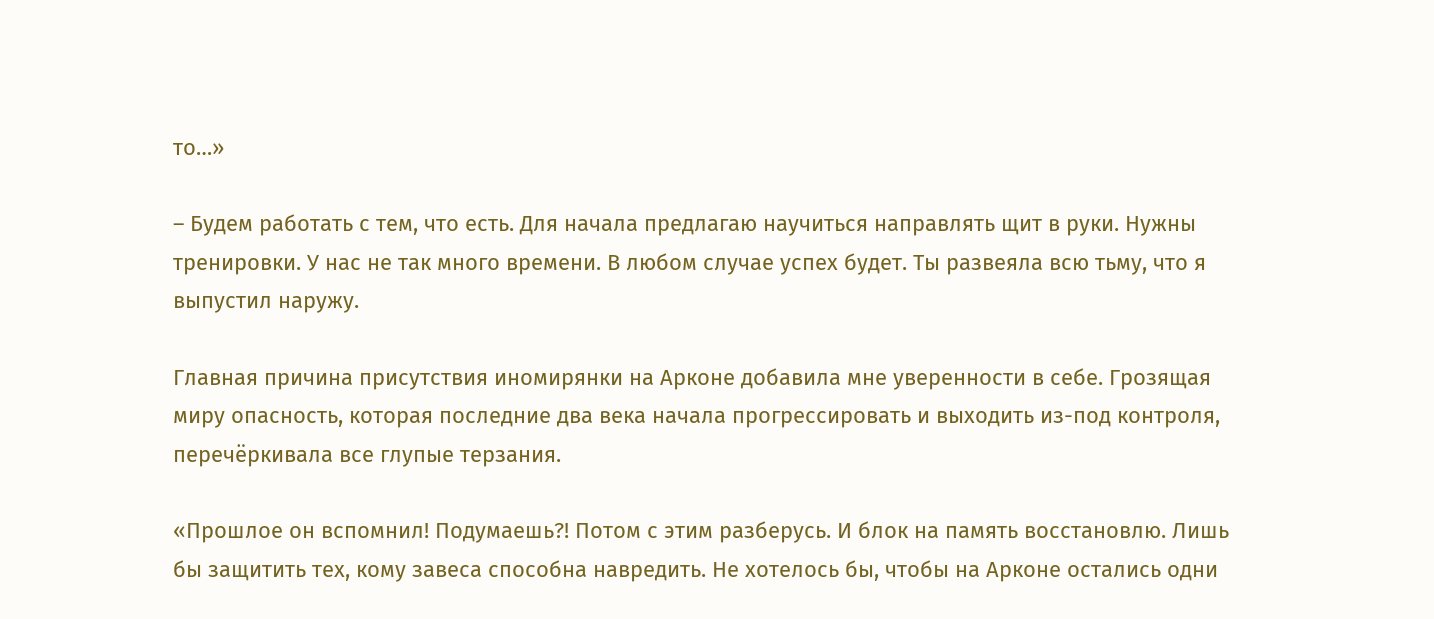то…»

– Будем работать с тем, что есть. Для начала предлагаю научиться направлять щит в руки. Нужны тренировки. У нас не так много времени. В любом случае успех будет. Ты развеяла всю тьму, что я выпустил наружу.

Главная причина присутствия иномирянки на Арконе добавила мне уверенности в себе. Грозящая миру опасность, которая последние два века начала прогрессировать и выходить из-под контроля, перечёркивала все глупые терзания.

«Прошлое он вспомнил! Подумаешь?! Потом с этим разберусь. И блок на память восстановлю. Лишь бы защитить тех, кому завеса способна навредить. Не хотелось бы, чтобы на Арконе остались одни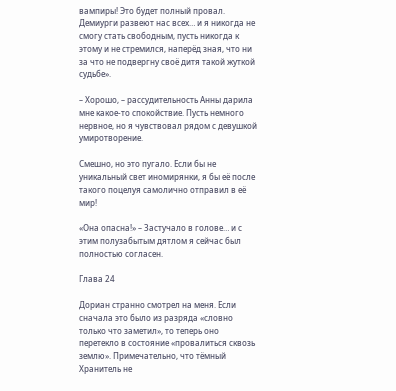вампиры! Это будет полный провал. Демиурги развеют нас всех… и я никогда не смогу стать свободным, пусть никогда к этому и не стремился, наперёд зная, что ни за что не подвергну своё дитя такой жуткой судьбе».

– Хорошо, – рассудительность Анны дарила мне какое-то спокойствие. Пусть немного нервное, но я чувствовал рядом с девушкой умиротворение.

Смешно, но это пугало. Если бы не уникальный свет иномирянки, я бы её после такого поцелуя самолично отправил в её мир!

«Она опасна!» – Застучало в голове… и с этим полузабытым дятлом я сейчас был полностью согласен.

Глава 24

Дориан странно смотрел на меня. Если сначала это было из разряда «словно только что заметил», то теперь оно перетекло в состояние «провалиться сквозь землю». Примечательно, что тёмный Хранитель не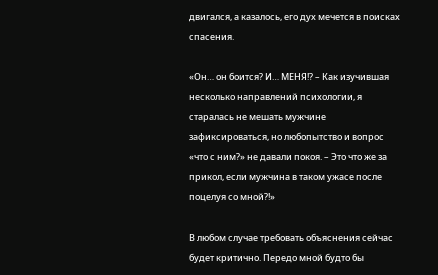двигался, а казалось, его дух мечется в поисках спасения.

«Он… он боится? И… МЕНЯ!? – Как изучившая несколько направлений психологии, я старалась не мешать мужчине зафиксироваться, но любопытство и вопрос «что с ним?» не давали покоя. – Это что же за прикол, если мужчина в таком ужасе после поцелуя со мной?!»

В любом случае требовать объяснения сейчас будет критично. Передо мной будто бы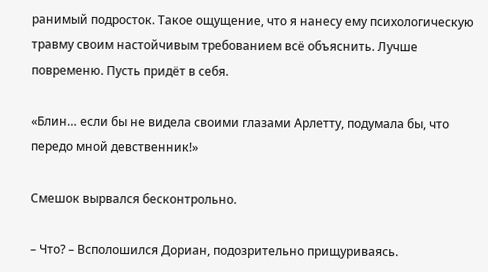ранимый подросток. Такое ощущение, что я нанесу ему психологическую травму своим настойчивым требованием всё объяснить. Лучше повременю. Пусть придёт в себя.

«Блин… если бы не видела своими глазами Арлетту, подумала бы, что передо мной девственник!»

Смешок вырвался бесконтрольно.

– Что? – Всполошился Дориан, подозрительно прищуриваясь.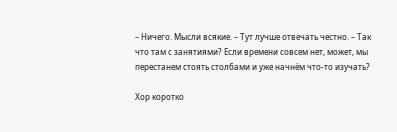– Ничего. Мысли всякие. – Тут лучше отвечать честно. – Так что там с занятиями? Если времени совсем нет, может, мы перестанем стоять столбами и уже начнём что-то изучать?

Хор коротко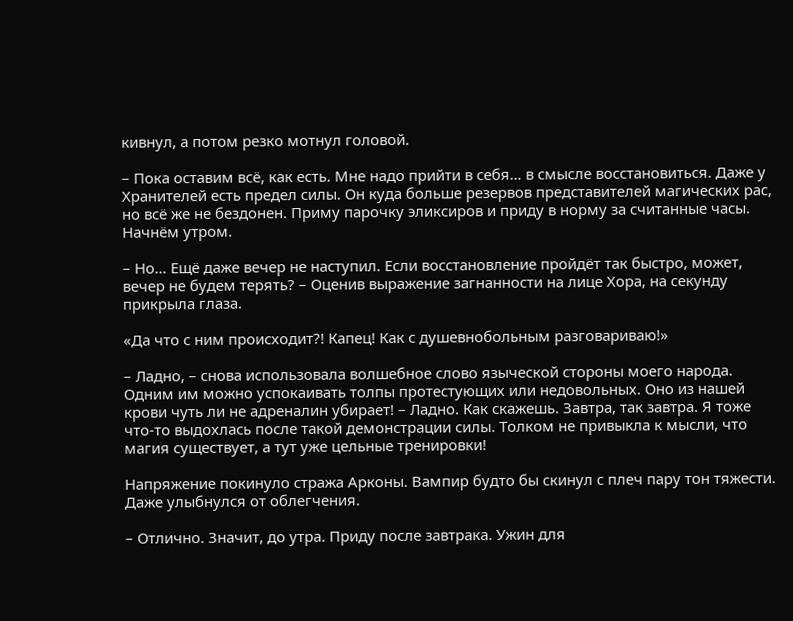кивнул, а потом резко мотнул головой.

– Пока оставим всё, как есть. Мне надо прийти в себя… в смысле восстановиться. Даже у Хранителей есть предел силы. Он куда больше резервов представителей магических рас, но всё же не бездонен. Приму парочку эликсиров и приду в норму за считанные часы. Начнём утром.

– Но… Ещё даже вечер не наступил. Если восстановление пройдёт так быстро, может, вечер не будем терять? – Оценив выражение загнанности на лице Хора, на секунду прикрыла глаза.

«Да что с ним происходит?! Капец! Как с душевнобольным разговариваю!»

– Ладно, – снова использовала волшебное слово языческой стороны моего народа. Одним им можно успокаивать толпы протестующих или недовольных. Оно из нашей крови чуть ли не адреналин убирает! – Ладно. Как скажешь. Завтра, так завтра. Я тоже что-то выдохлась после такой демонстрации силы. Толком не привыкла к мысли, что магия существует, а тут уже цельные тренировки!

Напряжение покинуло стража Арконы. Вампир будто бы скинул с плеч пару тон тяжести. Даже улыбнулся от облегчения.

– Отлично. Значит, до утра. Приду после завтрака. Ужин для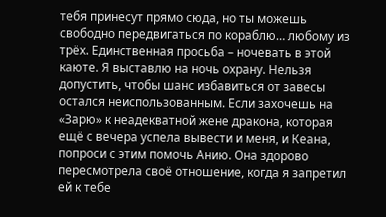тебя принесут прямо сюда, но ты можешь свободно передвигаться по кораблю… любому из трёх. Единственная просьба – ночевать в этой каюте. Я выставлю на ночь охрану. Нельзя допустить, чтобы шанс избавиться от завесы остался неиспользованным. Если захочешь на «Зарю» к неадекватной жене дракона, которая ещё с вечера успела вывести и меня, и Кеана, попроси с этим помочь Анию. Она здорово пересмотрела своё отношение, когда я запретил ей к тебе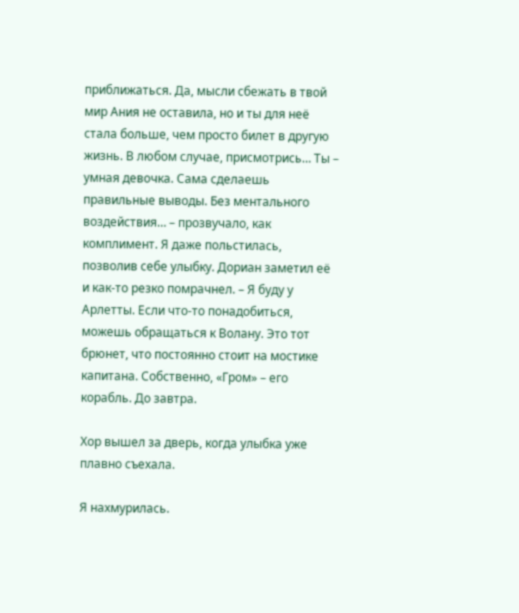приближаться. Да, мысли сбежать в твой мир Ания не оставила, но и ты для неё стала больше, чем просто билет в другую жизнь. В любом случае, присмотрись… Ты – умная девочка. Сама сделаешь правильные выводы. Без ментального воздействия… – прозвучало, как комплимент. Я даже польстилась, позволив себе улыбку. Дориан заметил её и как-то резко помрачнел. – Я буду у Арлетты. Если что-то понадобиться, можешь обращаться к Волану. Это тот брюнет, что постоянно стоит на мостике капитана. Собственно, «Гром» – его корабль. До завтра.

Хор вышел за дверь, когда улыбка уже плавно съехала.

Я нахмурилась.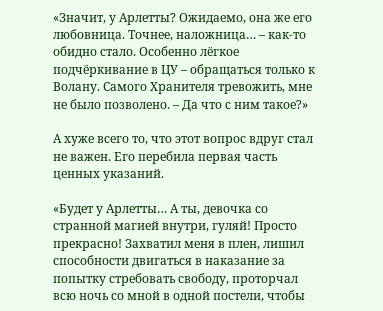«Значит, у Арлетты? Ожидаемо, она же его любовница. Точнее, наложница… – как-то обидно стало. Особенно лёгкое подчёркивание в ЦУ – обращаться только к Волану. Самого Хранителя тревожить, мне не было позволено. – Да что с ним такое?»

А хуже всего то, что этот вопрос вдруг стал не важен. Его перебила первая часть ценных указаний.

«Будет у Арлетты… А ты, девочка со странной магией внутри, гуляй! Просто прекрасно! Захватил меня в плен, лишил способности двигаться в наказание за попытку стребовать свободу, проторчал всю ночь со мной в одной постели, чтобы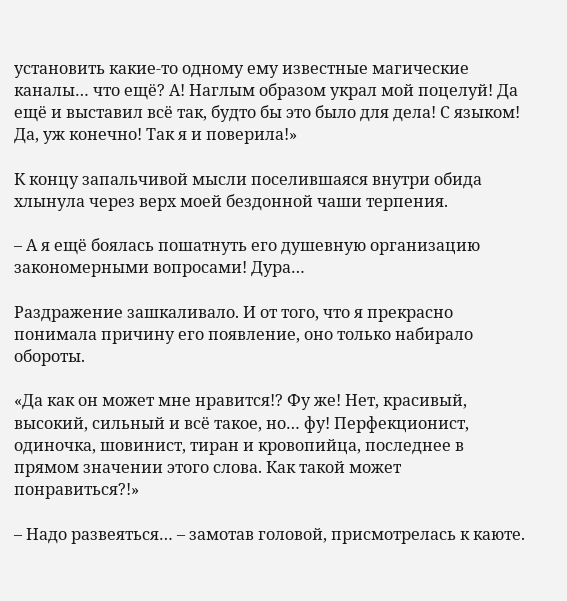установить какие-то одному ему известные магические каналы… что ещё? А! Наглым образом украл мой поцелуй! Да ещё и выставил всё так, будто бы это было для дела! С языком! Да, уж конечно! Так я и поверила!»

К концу запальчивой мысли поселившаяся внутри обида хлынула через верх моей бездонной чаши терпения.

– А я ещё боялась пошатнуть его душевную организацию закономерными вопросами! Дура…

Раздражение зашкаливало. И от того, что я прекрасно понимала причину его появление, оно только набирало обороты.

«Да как он может мне нравится!? Фу же! Нет, красивый, высокий, сильный и всё такое, но… фу! Перфекционист, одиночка, шовинист, тиран и кровопийца, последнее в прямом значении этого слова. Как такой может понравиться?!»

– Надо развеяться… – замотав головой, присмотрелась к каюте.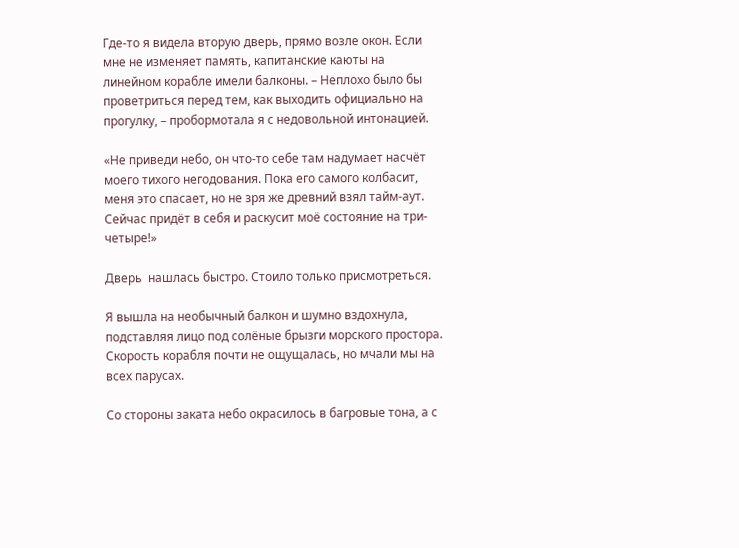Где-то я видела вторую дверь, прямо возле окон. Если мне не изменяет память, капитанские каюты на линейном корабле имели балконы. – Неплохо было бы проветриться перед тем, как выходить официально на прогулку, – пробормотала я с недовольной интонацией.

«Не приведи небо, он что-то себе там надумает насчёт моего тихого негодования. Пока его самого колбасит, меня это спасает, но не зря же древний взял тайм-аут. Сейчас придёт в себя и раскусит моё состояние на три-четыре!»

Дверь  нашлась быстро. Стоило только присмотреться.

Я вышла на необычный балкон и шумно вздохнула, подставляя лицо под солёные брызги морского простора. Скорость корабля почти не ощущалась, но мчали мы на всех парусах.

Со стороны заката небо окрасилось в багровые тона, а с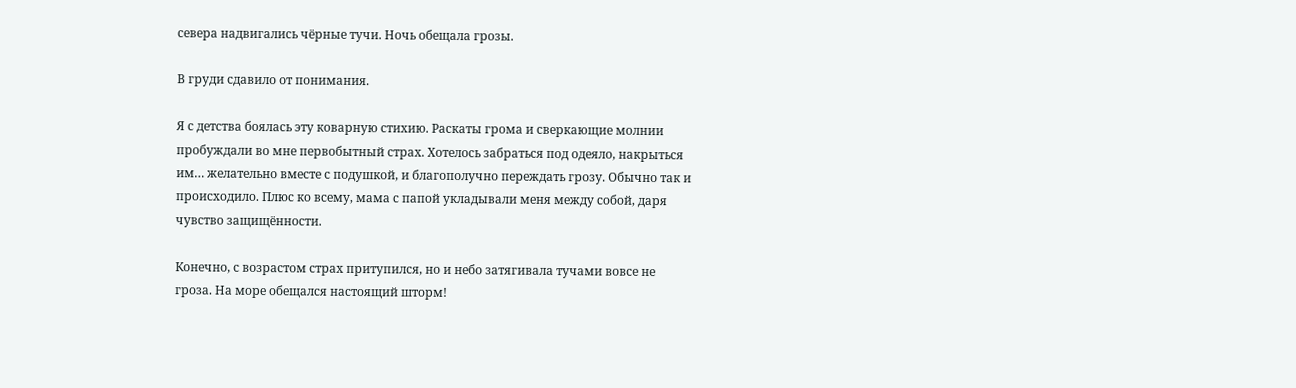севера надвигались чёрные тучи. Ночь обещала грозы.

В груди сдавило от понимания.

Я с детства боялась эту коварную стихию. Раскаты грома и сверкающие молнии пробуждали во мне первобытный страх. Хотелось забраться под одеяло, накрыться им… желательно вместе с подушкой, и благополучно переждать грозу. Обычно так и происходило. Плюс ко всему, мама с папой укладывали меня между собой, даря чувство защищённости.

Конечно, с возрастом страх притупился, но и небо затягивала тучами вовсе не гроза. На море обещался настоящий шторм!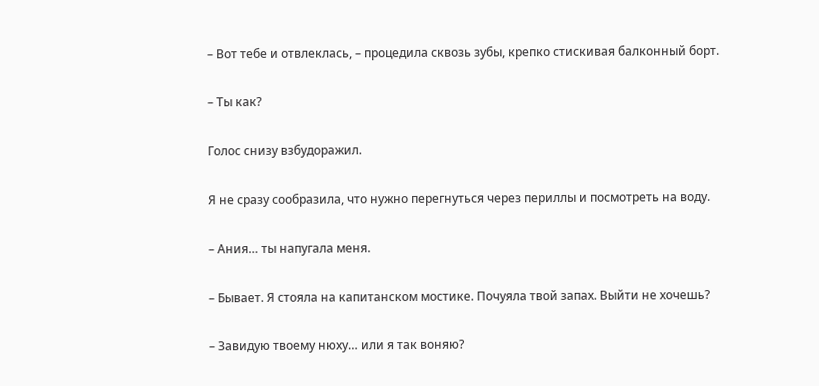– Вот тебе и отвлеклась, – процедила сквозь зубы, крепко стискивая балконный борт.

– Ты как?

Голос снизу взбудоражил.

Я не сразу сообразила, что нужно перегнуться через периллы и посмотреть на воду.

– Ания… ты напугала меня.

– Бывает. Я стояла на капитанском мостике. Почуяла твой запах. Выйти не хочешь?

– Завидую твоему нюху… или я так воняю?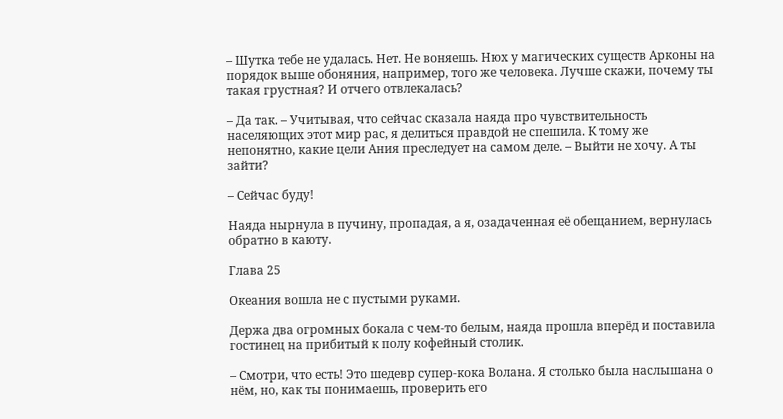– Шутка тебе не удалась. Нет. Не воняешь. Нюх у магических существ Арконы на порядок выше обоняния, например, того же человека. Лучше скажи, почему ты такая грустная? И отчего отвлекалась?

– Да так. – Учитывая, что сейчас сказала наяда про чувствительность населяющих этот мир рас, я делиться правдой не спешила. К тому же непонятно, какие цели Ания преследует на самом деле. – Выйти не хочу. А ты зайти?

– Сейчас буду!

Наяда нырнула в пучину, пропадая, а я, озадаченная её обещанием, вернулась обратно в каюту.

Глава 25

Океания вошла не с пустыми руками.

Держа два огромных бокала с чем-то белым, наяда прошла вперёд и поставила гостинец на прибитый к полу кофейный столик.

– Смотри, что есть! Это шедевр супер-кока Волана. Я столько была наслышана о нём, но, как ты понимаешь, проверить его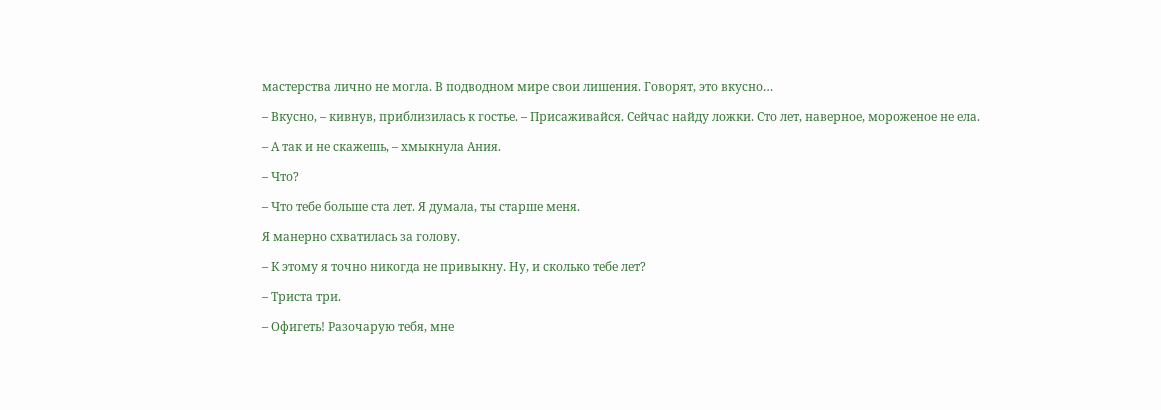мастерства лично не могла. В подводном мире свои лишения. Говорят, это вкусно…

– Вкусно, – кивнув, приблизилась к гостье. – Присаживайся. Сейчас найду ложки. Сто лет, наверное, мороженое не ела.

– А так и не скажешь, – хмыкнула Ания.

– Что?

– Что тебе больше ста лет. Я думала, ты старше меня.

Я манерно схватилась за голову.

– К этому я точно никогда не привыкну. Ну, и сколько тебе лет?

– Триста три.

– Офигеть! Разочарую тебя, мне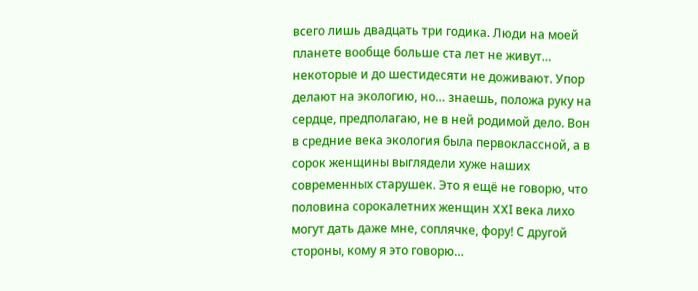всего лишь двадцать три годика. Люди на моей планете вообще больше ста лет не живут… некоторые и до шестидесяти не доживают. Упор делают на экологию, но… знаешь, положа руку на сердце, предполагаю, не в ней родимой дело. Вон в средние века экология была первоклассной, а в сорок женщины выглядели хуже наших современных старушек. Это я ещё не говорю, что половина сорокалетних женщин XXI века лихо могут дать даже мне, соплячке, фору! С другой стороны, кому я это говорю…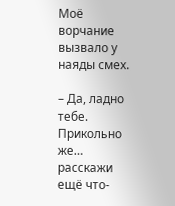Моё ворчание вызвало у наяды смех.

– Да, ладно тебе. Прикольно же… расскажи ещё что-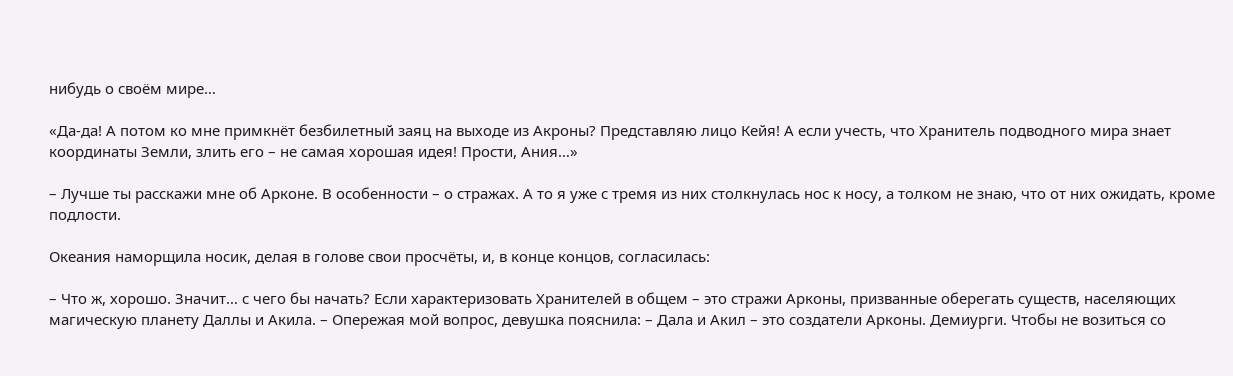нибудь о своём мире…

«Да-да! А потом ко мне примкнёт безбилетный заяц на выходе из Акроны? Представляю лицо Кейя! А если учесть, что Хранитель подводного мира знает координаты Земли, злить его – не самая хорошая идея! Прости, Ания…»

– Лучше ты расскажи мне об Арконе. В особенности – о стражах. А то я уже с тремя из них столкнулась нос к носу, а толком не знаю, что от них ожидать, кроме подлости.

Океания наморщила носик, делая в голове свои просчёты, и, в конце концов, согласилась:

– Что ж, хорошо. Значит… с чего бы начать? Если характеризовать Хранителей в общем – это стражи Арконы, призванные оберегать существ, населяющих магическую планету Даллы и Акила. – Опережая мой вопрос, девушка пояснила: – Дала и Акил – это создатели Арконы. Демиурги. Чтобы не возиться со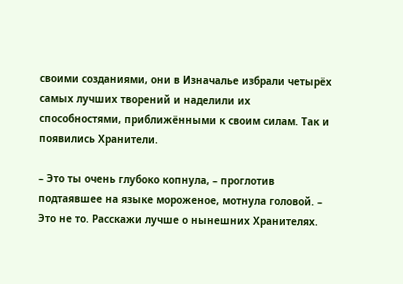своими созданиями, они в Изначалье избрали четырёх самых лучших творений и наделили их способностями, приближёнными к своим силам. Так и появились Хранители.

– Это ты очень глубоко копнула, – проглотив подтаявшее на языке мороженое, мотнула головой. – Это не то. Расскажи лучше о нынешних Хранителях.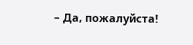– Да, пожалуйста!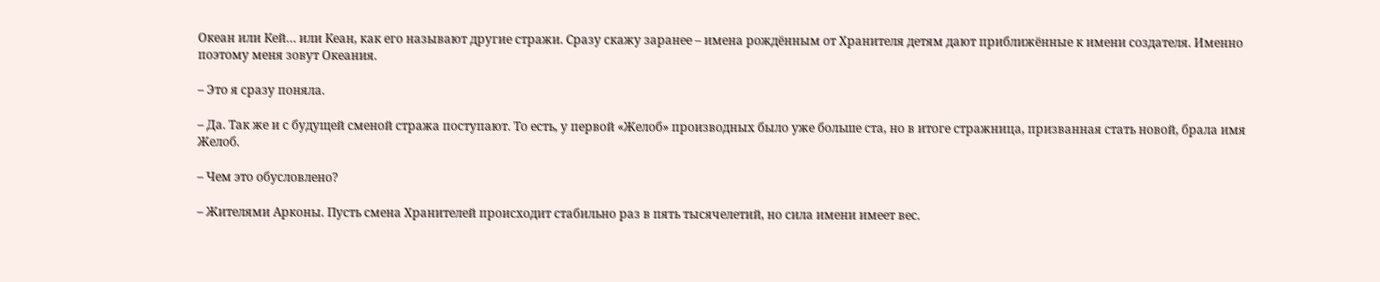Океан или Кей… или Кеан, как его называют другие стражи. Сразу скажу заранее – имена рождённым от Хранителя детям дают приближённые к имени создателя. Именно поэтому меня зовут Океания.

– Это я сразу поняла.

– Да. Так же и с будущей сменой стража поступают. То есть, у первой «Желоб» производных было уже больше ста, но в итоге стражница, призванная стать новой, брала имя Желоб.

– Чем это обусловлено?

– Жителями Арконы. Пусть смена Хранителей происходит стабильно раз в пять тысячелетий, но сила имени имеет вес.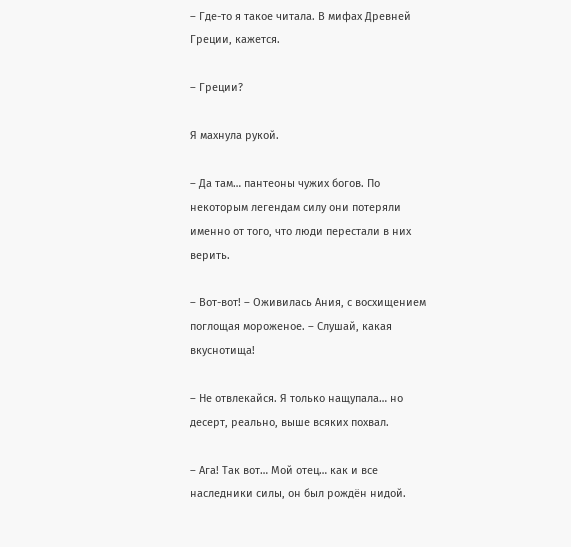– Где-то я такое читала. В мифах Древней Греции, кажется.

– Греции?

Я махнула рукой.

– Да там… пантеоны чужих богов. По некоторым легендам силу они потеряли именно от того, что люди перестали в них верить.

– Вот-вот! – Оживилась Ания, с восхищением поглощая мороженое. – Слушай, какая вкуснотища!

– Не отвлекайся. Я только нащупала… но десерт, реально, выше всяких похвал.

– Ага! Так вот… Мой отец… как и все наследники силы, он был рождён нидой.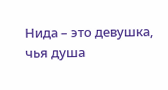Нида – это девушка, чья душа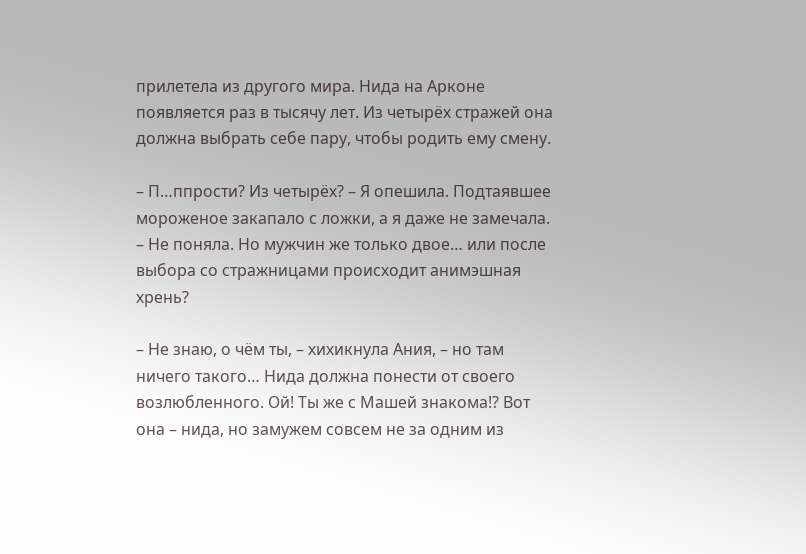прилетела из другого мира. Нида на Арконе появляется раз в тысячу лет. Из четырёх стражей она должна выбрать себе пару, чтобы родить ему смену.

– П…ппрости? Из четырёх? – Я опешила. Подтаявшее мороженое закапало с ложки, а я даже не замечала. – Не поняла. Но мужчин же только двое… или после выбора со стражницами происходит анимэшная  хрень?

– Не знаю, о чём ты, – хихикнула Ания, – но там ничего такого… Нида должна понести от своего возлюбленного. Ой! Ты же с Машей знакома!? Вот она – нида, но замужем совсем не за одним из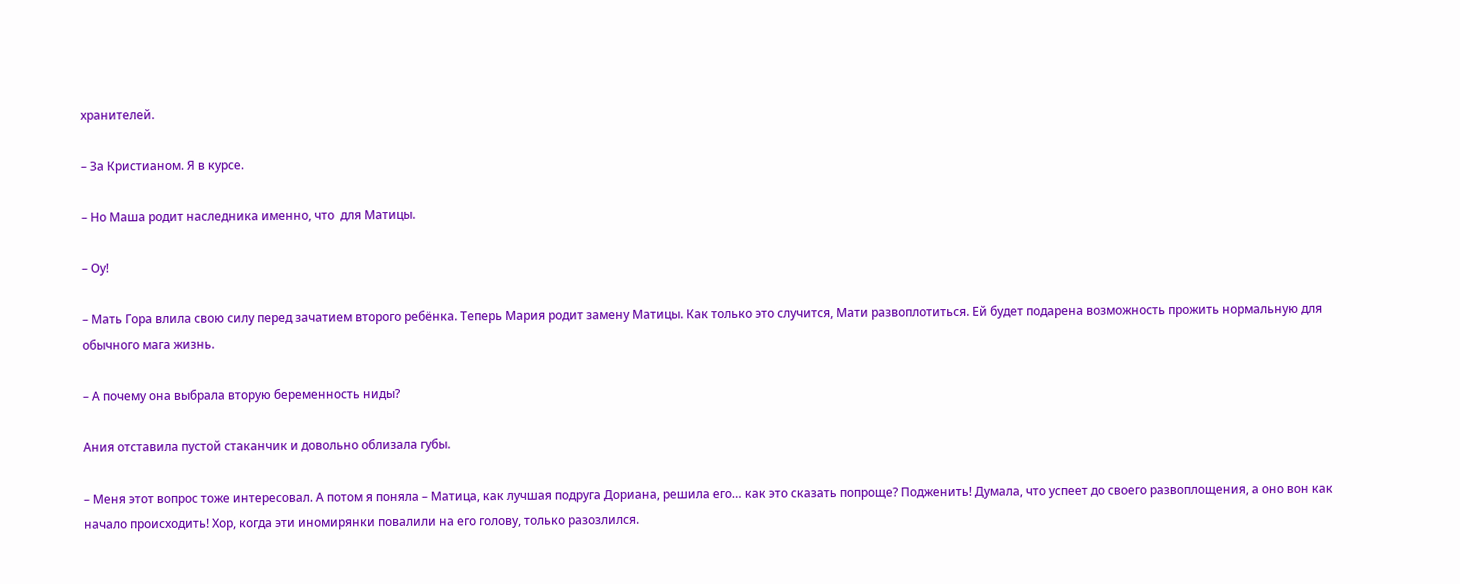хранителей.

– За Кристианом. Я в курсе.

– Но Маша родит наследника именно, что  для Матицы.

– Оу!

– Мать Гора влила свою силу перед зачатием второго ребёнка. Теперь Мария родит замену Матицы. Как только это случится, Мати развоплотиться. Ей будет подарена возможность прожить нормальную для обычного мага жизнь.

– А почему она выбрала вторую беременность ниды?

Ания отставила пустой стаканчик и довольно облизала губы.

– Меня этот вопрос тоже интересовал. А потом я поняла – Матица, как лучшая подруга Дориана, решила его… как это сказать попроще? Подженить! Думала, что успеет до своего развоплощения, а оно вон как начало происходить! Хор, когда эти иномирянки повалили на его голову, только разозлился.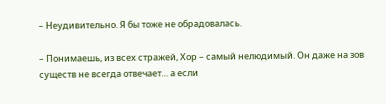– Неудивительно. Я бы тоже не обрадовалась.

– Понимаешь, из всех стражей, Хор – самый нелюдимый. Он даже на зов существ не всегда отвечает… а если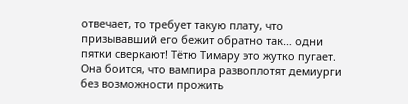отвечает, то требует такую плату, что призывавший его бежит обратно так… одни пятки сверкают! Тётю Тимару это жутко пугает. Она боится, что вампира развоплотят демиурги без возможности прожить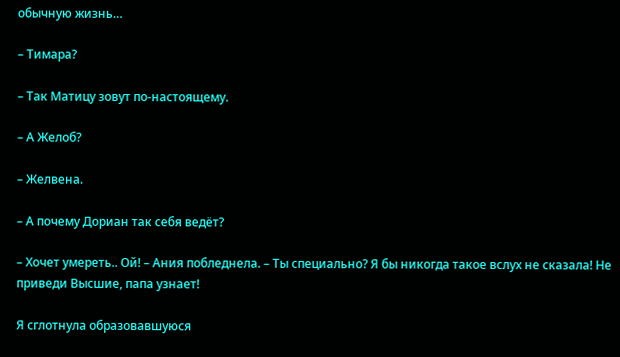обычную жизнь…

– Тимара?

– Так Матицу зовут по-настоящему.

– А Желоб?

– Желвена.

– А почему Дориан так себя ведёт?

– Хочет умереть.. Ой! – Ания побледнела. – Ты специально? Я бы никогда такое вслух не сказала! Не приведи Высшие, папа узнает!

Я сглотнула образовавшуюся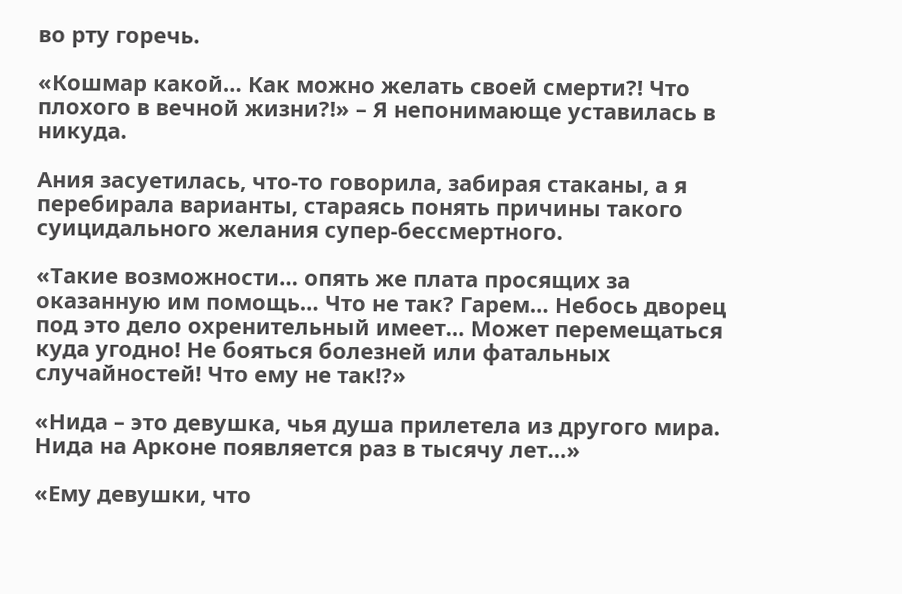во рту горечь.

«Кошмар какой… Как можно желать своей смерти?! Что плохого в вечной жизни?!» – Я непонимающе уставилась в никуда.

Ания засуетилась, что-то говорила, забирая стаканы, а я перебирала варианты, стараясь понять причины такого суицидального желания супер-бессмертного.

«Такие возможности… опять же плата просящих за оказанную им помощь… Что не так? Гарем… Небось дворец под это дело охренительный имеет… Может перемещаться куда угодно! Не бояться болезней или фатальных случайностей! Что ему не так!?»

«Нида – это девушка, чья душа прилетела из другого мира. Нида на Арконе появляется раз в тысячу лет…»

«Ему девушки, что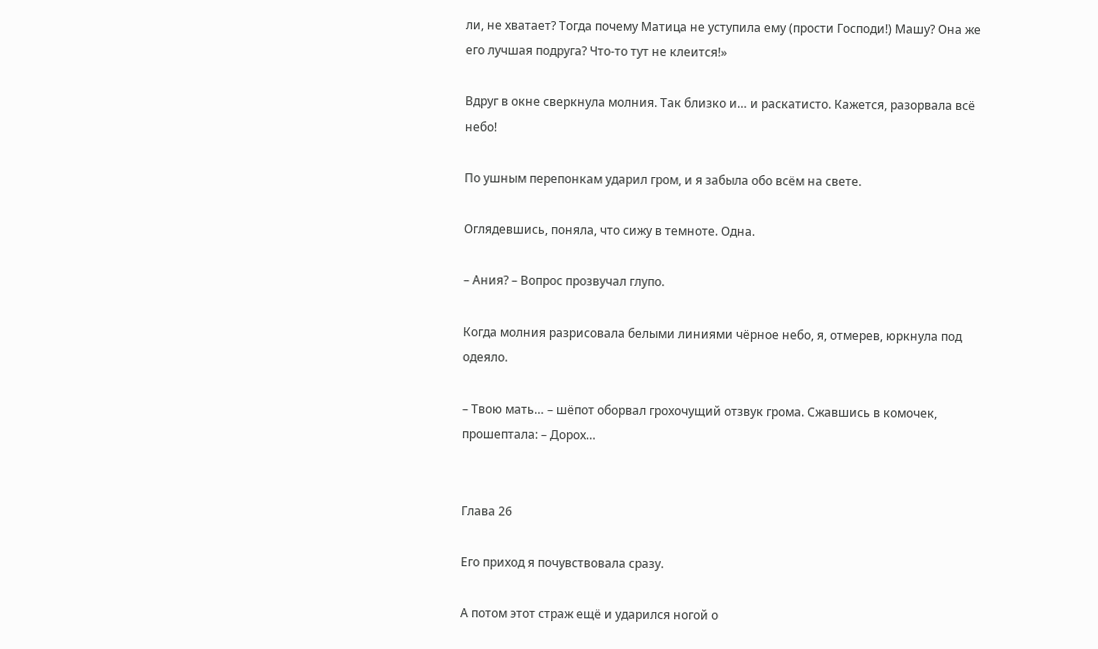ли, не хватает? Тогда почему Матица не уступила ему (прости Господи!) Машу? Она же его лучшая подруга? Что-то тут не клеится!»

Вдруг в окне сверкнула молния. Так близко и… и раскатисто. Кажется, разорвала всё небо!

По ушным перепонкам ударил гром, и я забыла обо всём на свете.

Оглядевшись, поняла, что сижу в темноте. Одна.

– Ания? – Вопрос прозвучал глупо.

Когда молния разрисовала белыми линиями чёрное небо, я, отмерев, юркнула под одеяло.

– Твою мать… – шёпот оборвал грохочущий отзвук грома. Сжавшись в комочек, прошептала: – Дорох…


Глава 26

Его приход я почувствовала сразу.

А потом этот страж ещё и ударился ногой о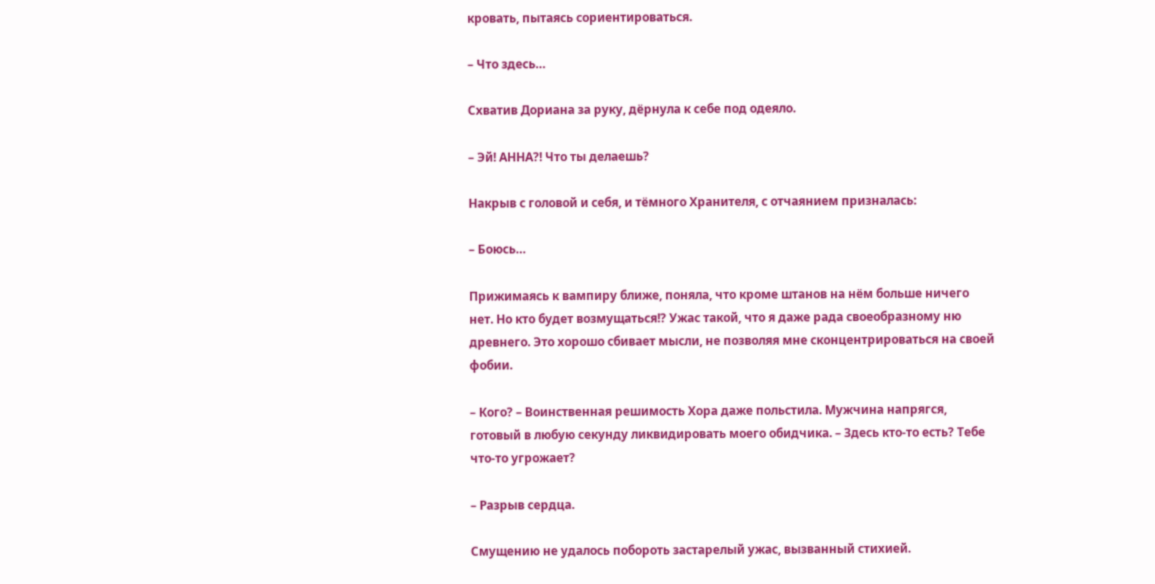кровать, пытаясь сориентироваться.

– Что здесь…

Схватив Дориана за руку, дёрнула к себе под одеяло.

– Эй! АННА?! Что ты делаешь?

Накрыв с головой и себя, и тёмного Хранителя, с отчаянием призналась:

– Боюсь…

Прижимаясь к вампиру ближе, поняла, что кроме штанов на нём больше ничего нет. Но кто будет возмущаться!? Ужас такой, что я даже рада своеобразному ню древнего. Это хорошо сбивает мысли, не позволяя мне сконцентрироваться на своей фобии.

– Кого? – Воинственная решимость Хора даже польстила. Мужчина напрягся, готовый в любую секунду ликвидировать моего обидчика. – Здесь кто-то есть? Тебе что-то угрожает?

– Разрыв сердца.

Смущению не удалось побороть застарелый ужас, вызванный стихией.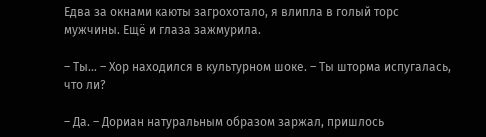Едва за окнами каюты загрохотало, я влипла в голый торс мужчины. Ещё и глаза зажмурила.

– Ты… – Хор находился в культурном шоке. – Ты шторма испугалась, что ли?

– Да. – Дориан натуральным образом заржал, пришлось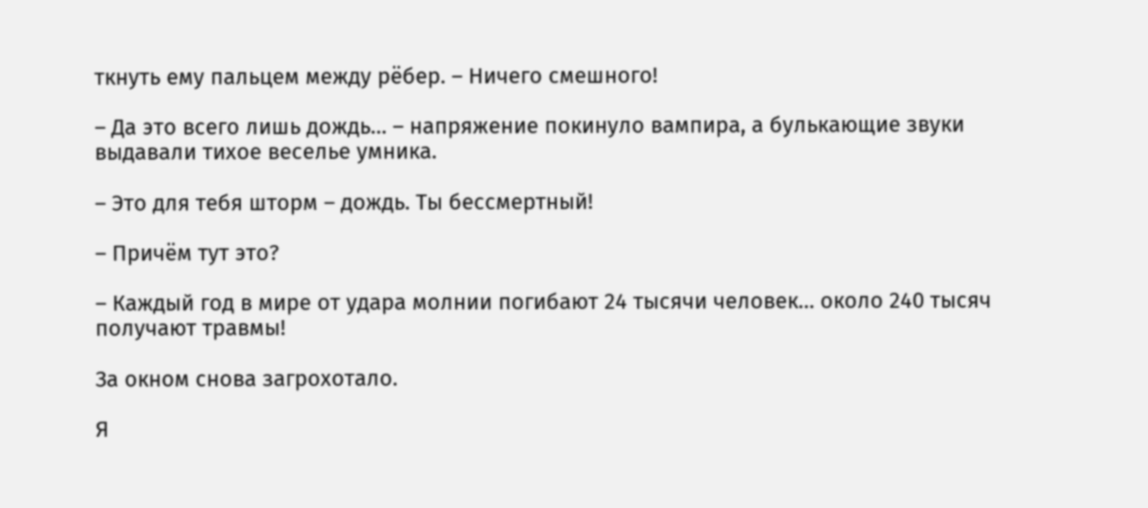ткнуть ему пальцем между рёбер. – Ничего смешного!

– Да это всего лишь дождь… – напряжение покинуло вампира, а булькающие звуки выдавали тихое веселье умника.

– Это для тебя шторм – дождь. Ты бессмертный!

– Причём тут это?

– Каждый год в мире от удара молнии погибают 24 тысячи человек… около 240 тысяч получают травмы!

За окном снова загрохотало.

Я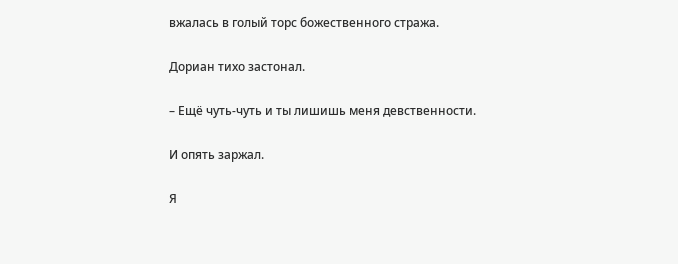вжалась в голый торс божественного стража.

Дориан тихо застонал.

– Ещё чуть-чуть и ты лишишь меня девственности.

И опять заржал.

Я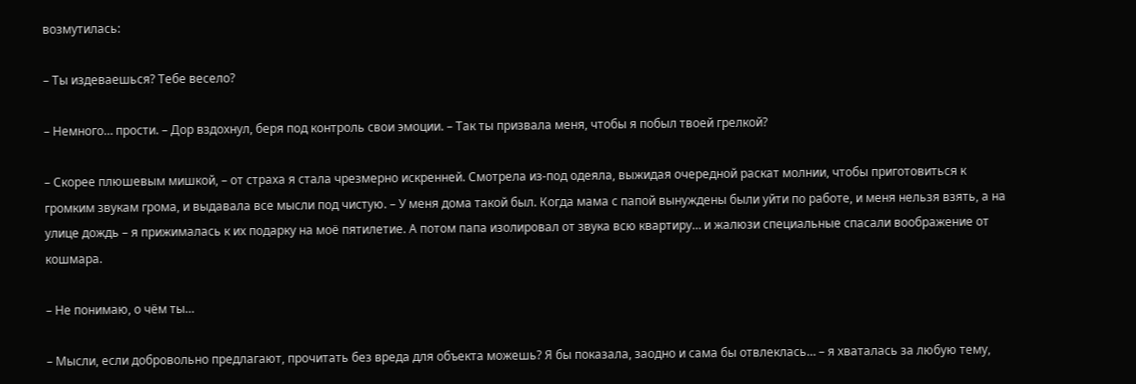возмутилась:

– Ты издеваешься? Тебе весело?

– Немного… прости. – Дор вздохнул, беря под контроль свои эмоции. – Так ты призвала меня, чтобы я побыл твоей грелкой?

– Скорее плюшевым мишкой, – от страха я стала чрезмерно искренней. Смотрела из-под одеяла, выжидая очередной раскат молнии, чтобы приготовиться к громким звукам грома, и выдавала все мысли под чистую. – У меня дома такой был. Когда мама с папой вынуждены были уйти по работе, и меня нельзя взять, а на улице дождь – я прижималась к их подарку на моё пятилетие. А потом папа изолировал от звука всю квартиру… и жалюзи специальные спасали воображение от кошмара.

– Не понимаю, о чём ты…

– Мысли, если добровольно предлагают, прочитать без вреда для объекта можешь? Я бы показала, заодно и сама бы отвлеклась… – я хваталась за любую тему,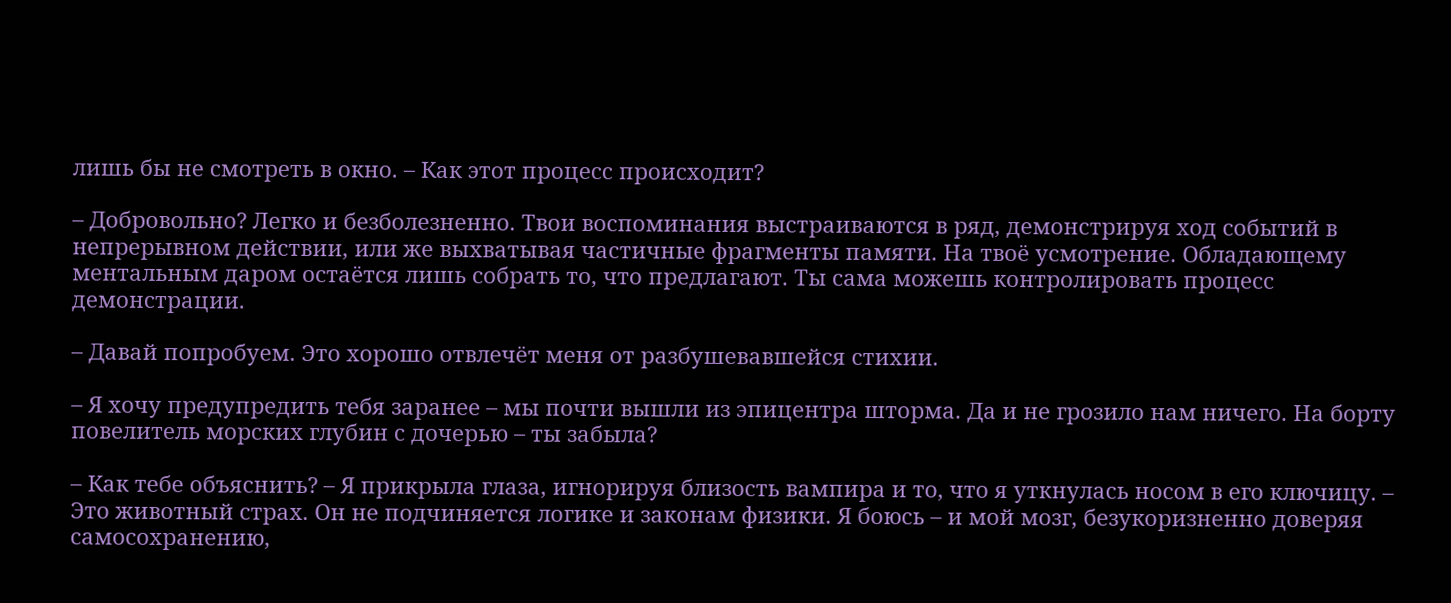лишь бы не смотреть в окно. – Как этот процесс происходит?

– Добровольно? Легко и безболезненно. Твои воспоминания выстраиваются в ряд, демонстрируя ход событий в непрерывном действии, или же выхватывая частичные фрагменты памяти. На твоё усмотрение. Обладающему ментальным даром остаётся лишь собрать то, что предлагают. Ты сама можешь контролировать процесс демонстрации.

– Давай попробуем. Это хорошо отвлечёт меня от разбушевавшейся стихии.

– Я хочу предупредить тебя заранее – мы почти вышли из эпицентра шторма. Да и не грозило нам ничего. На борту повелитель морских глубин с дочерью – ты забыла?

– Как тебе объяснить? – Я прикрыла глаза, игнорируя близость вампира и то, что я уткнулась носом в его ключицу. – Это животный страх. Он не подчиняется логике и законам физики. Я боюсь – и мой мозг, безукоризненно доверяя самосохранению,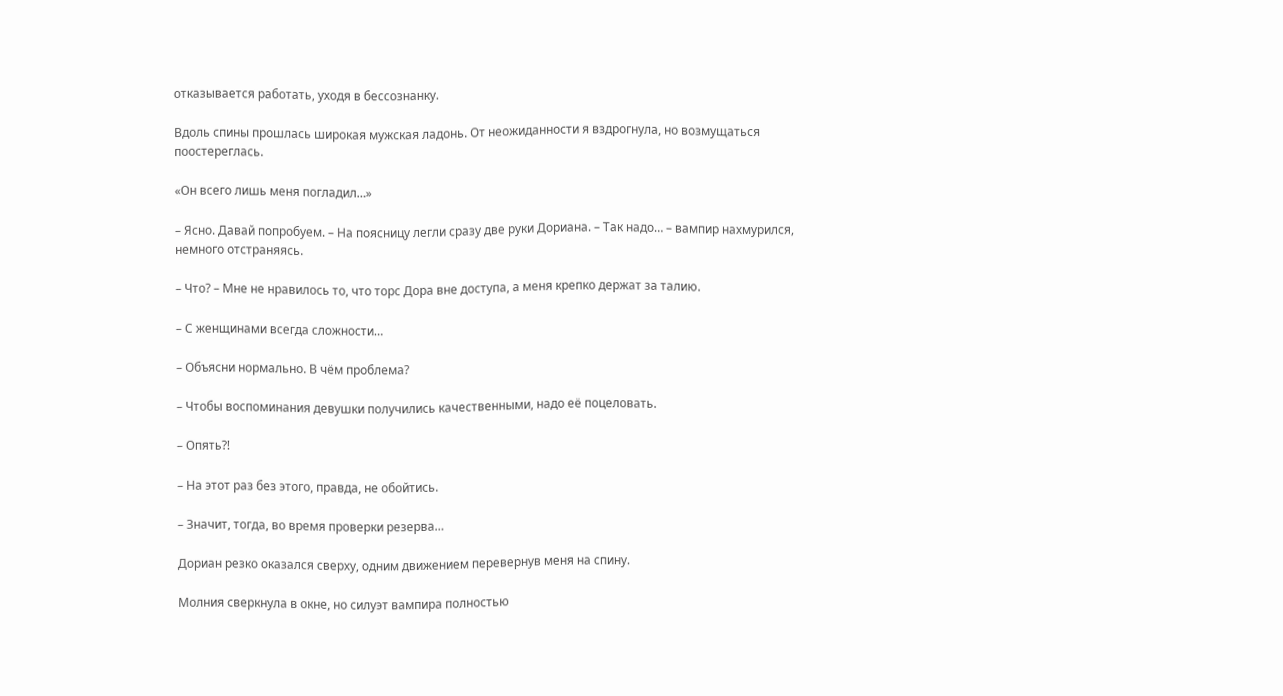отказывается работать, уходя в бессознанку.

Вдоль спины прошлась широкая мужская ладонь. От неожиданности я вздрогнула, но возмущаться поостереглась.

«Он всего лишь меня погладил…»

– Ясно. Давай попробуем. – На поясницу легли сразу две руки Дориана. – Так надо… – вампир нахмурился, немного отстраняясь.

– Что? – Мне не нравилось то, что торс Дора вне доступа, а меня крепко держат за талию.

– С женщинами всегда сложности…

– Объясни нормально. В чём проблема?

– Чтобы воспоминания девушки получились качественными, надо её поцеловать.

– Опять?!

– На этот раз без этого, правда, не обойтись.

– Значит, тогда, во время проверки резерва…

Дориан резко оказался сверху, одним движением перевернув меня на спину.

Молния сверкнула в окне, но силуэт вампира полностью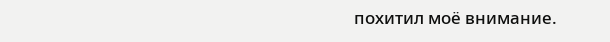похитил моё внимание.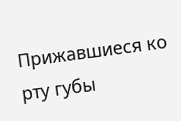Прижавшиеся ко рту губы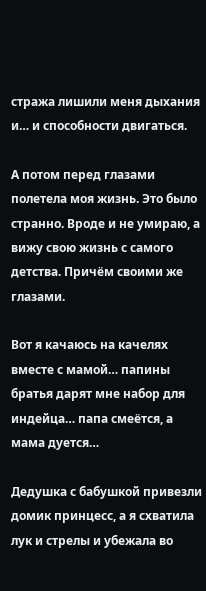стража лишили меня дыхания и… и способности двигаться.

А потом перед глазами полетела моя жизнь. Это было странно. Вроде и не умираю, а вижу свою жизнь с самого детства. Причём своими же глазами.

Вот я качаюсь на качелях вместе с мамой… папины братья дарят мне набор для индейца… папа смеётся, а мама дуется…

Дедушка с бабушкой привезли домик принцесс, а я схватила лук и стрелы и убежала во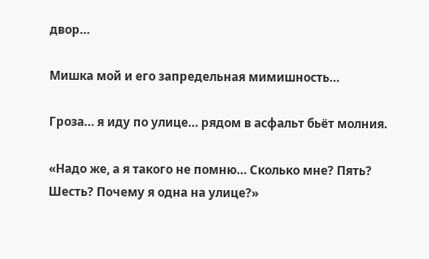двор…

Мишка мой и его запредельная мимишность…

Гроза… я иду по улице… рядом в асфальт бьёт молния.

«Надо же, а я такого не помню… Сколько мне? Пять? Шесть? Почему я одна на улице?»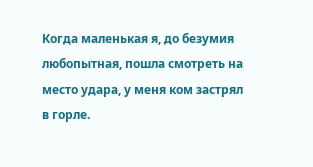Когда маленькая я, до безумия любопытная, пошла смотреть на место удара, у меня ком застрял в горле.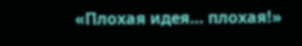«Плохая идея… плохая!»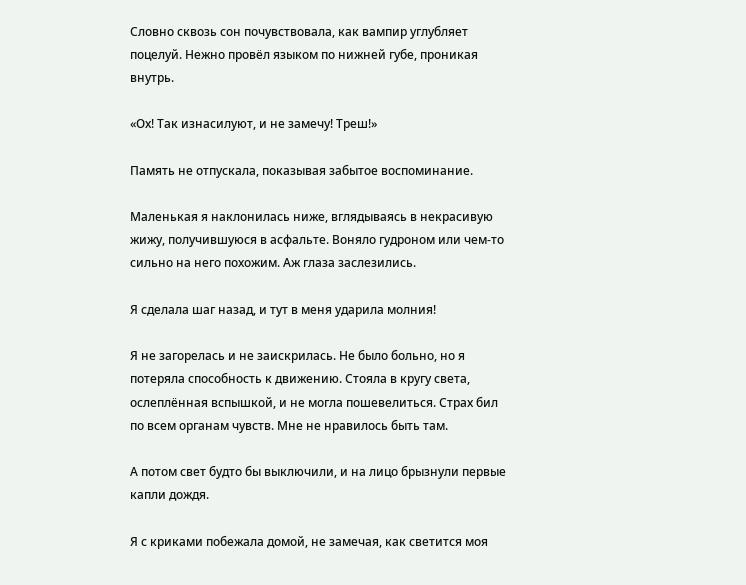Словно сквозь сон почувствовала, как вампир углубляет поцелуй. Нежно провёл языком по нижней губе, проникая внутрь.

«Ох! Так изнасилуют, и не замечу! Треш!»

Память не отпускала, показывая забытое воспоминание.

Маленькая я наклонилась ниже, вглядываясь в некрасивую жижу, получившуюся в асфальте. Воняло гудроном или чем-то сильно на него похожим. Аж глаза заслезились.

Я сделала шаг назад, и тут в меня ударила молния!

Я не загорелась и не заискрилась. Не было больно, но я потеряла способность к движению. Стояла в кругу света, ослеплённая вспышкой, и не могла пошевелиться. Страх бил по всем органам чувств. Мне не нравилось быть там.

А потом свет будто бы выключили, и на лицо брызнули первые капли дождя.

Я с криками побежала домой, не замечая, как светится моя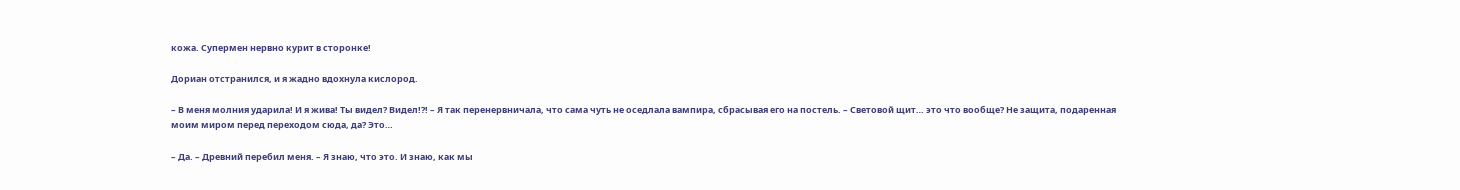кожа. Супермен нервно курит в сторонке!

Дориан отстранился, и я жадно вдохнула кислород.

– В меня молния ударила! И я жива! Ты видел? Видел!?! – Я так перенервничала, что сама чуть не оседлала вампира, сбрасывая его на постель. – Световой щит… это что вообще? Не защита, подаренная моим миром перед переходом сюда, да? Это…

– Да. – Древний перебил меня. – Я знаю, что это. И знаю, как мы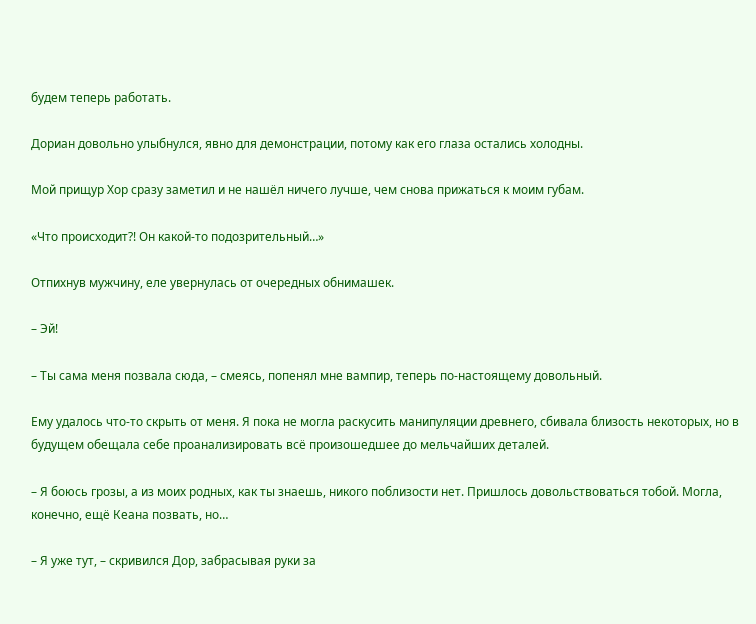будем теперь работать.

Дориан довольно улыбнулся, явно для демонстрации, потому как его глаза остались холодны.

Мой прищур Хор сразу заметил и не нашёл ничего лучше, чем снова прижаться к моим губам.

«Что происходит?! Он какой-то подозрительный…»

Отпихнув мужчину, еле увернулась от очередных обнимашек.

– Эй!

– Ты сама меня позвала сюда, – смеясь, попенял мне вампир, теперь по-настоящему довольный.

Ему удалось что-то скрыть от меня. Я пока не могла раскусить манипуляции древнего, сбивала близость некоторых, но в будущем обещала себе проанализировать всё произошедшее до мельчайших деталей.

– Я боюсь грозы, а из моих родных, как ты знаешь, никого поблизости нет. Пришлось довольствоваться тобой. Могла, конечно, ещё Кеана позвать, но…

– Я уже тут, – скривился Дор, забрасывая руки за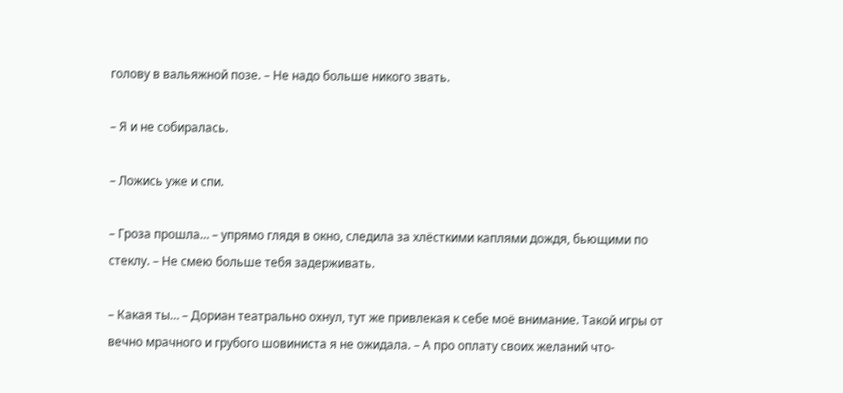голову в вальяжной позе. – Не надо больше никого звать.

– Я и не собиралась.

– Ложись уже и спи.

– Гроза прошла… – упрямо глядя в окно, следила за хлёсткими каплями дождя, бьющими по стеклу. – Не смею больше тебя задерживать.

– Какая ты… – Дориан театрально охнул, тут же привлекая к себе моё внимание. Такой игры от вечно мрачного и грубого шовиниста я не ожидала. – А про оплату своих желаний что-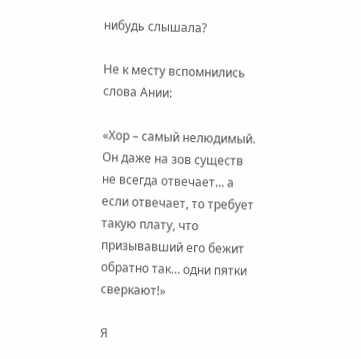нибудь слышала?

Не к месту вспомнились слова Ании:

«Хор – самый нелюдимый. Он даже на зов существ не всегда отвечает… а если отвечает, то требует такую плату, что призывавший его бежит обратно так… одни пятки сверкают!»

Я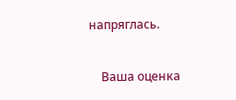напряглась.


    Ваша оценка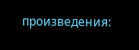произведения: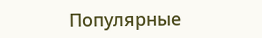Популярные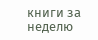книги за неделю